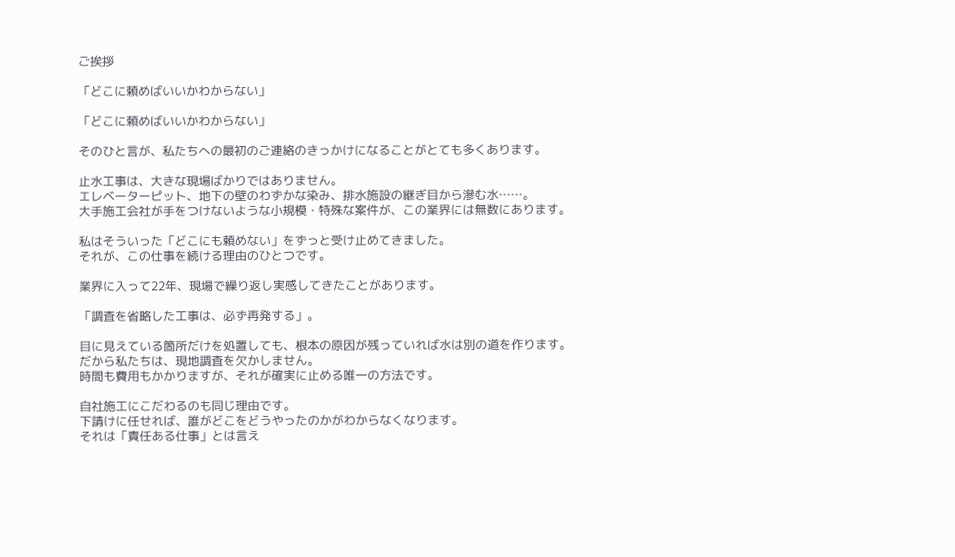ご挨拶

「どこに頼めばいいかわからない」

「どこに頼めばいいかわからない」

そのひと言が、私たちへの最初のご連絡のきっかけになることがとても多くあります。

止水工事は、大きな現場ばかりではありません。
エレベーターピット、地下の壁のわずかな染み、排水施設の継ぎ目から滲む水……。
大手施工会社が手をつけないような小規模・特殊な案件が、この業界には無数にあります。

私はそういった「どこにも頼めない」をずっと受け止めてきました。
それが、この仕事を続ける理由のひとつです。

業界に入って22年、現場で繰り返し実感してきたことがあります。

「調査を省略した工事は、必ず再発する」。

目に見えている箇所だけを処置しても、根本の原因が残っていれば水は別の道を作ります。
だから私たちは、現地調査を欠かしません。
時間も費用もかかりますが、それが確実に止める唯一の方法です。

自社施工にこだわるのも同じ理由です。
下請けに任せれば、誰がどこをどうやったのかがわからなくなります。
それは「責任ある仕事」とは言え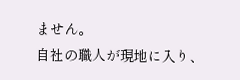ません。
自社の職人が現地に入り、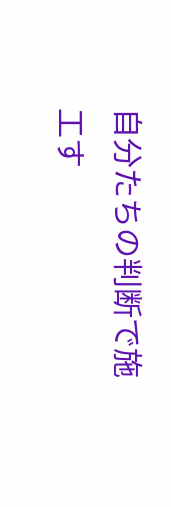自分たちの判断で施工す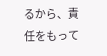るから、責任をもって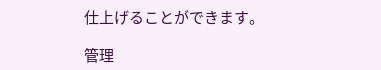仕上げることができます。

管理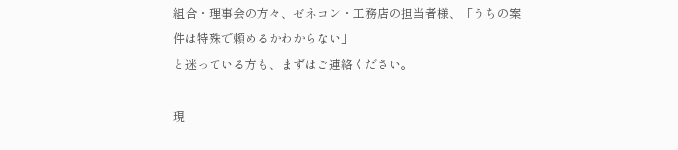組合・理事会の方々、ゼネコン・工務店の担当者様、「うちの案件は特殊で頼めるかわからない」
と迷っている方も、まずはご連絡ください。

現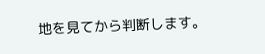地を見てから判断します。